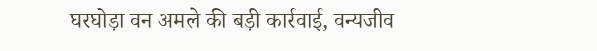घरघोड़ा वन अमले की बड़ी कार्रवाई, वन्यजीव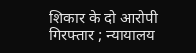शिकार के दो आरोपी गिरफ्तार ; न्यायालय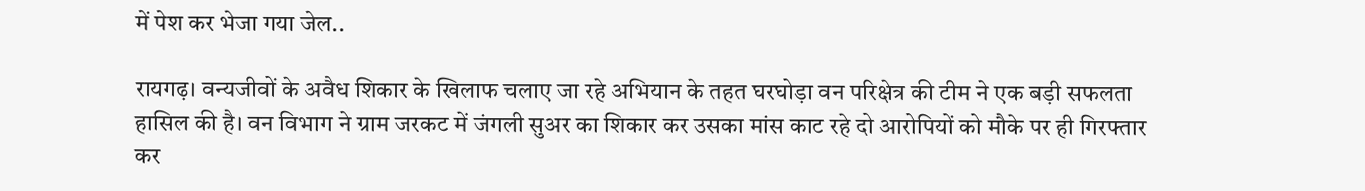में पेश कर भेजा गया जेल..

रायगढ़। वन्यजीवों के अवैध शिकार के खिलाफ चलाए जा रहे अभियान के तहत घरघोड़ा वन परिक्षेत्र की टीम ने एक बड़ी सफलता हासिल की है। वन विभाग ने ग्राम जरकट में जंगली सुअर का शिकार कर उसका मांस काट रहे दो आरोपियों को मौके पर ही गिरफ्तार कर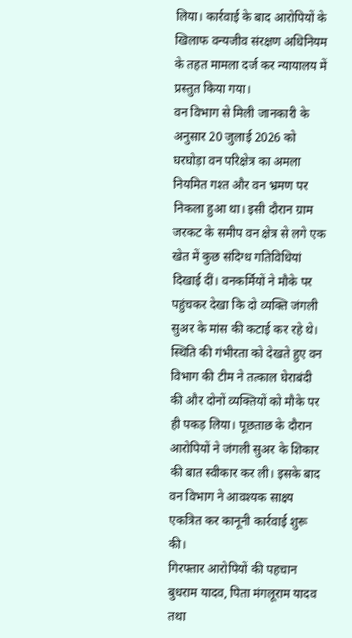लिया। कार्रवाई के बाद आरोपियों के खिलाफ वन्यजीव संरक्षण अधिनियम के तहत मामला दर्ज कर न्यायालय में प्रस्तुत किया गया।
वन विभाग से मिली जानकारी के अनुसार 20 जुलाई 2026 को घरघोड़ा वन परिक्षेत्र का अमला नियमित गश्त और वन भ्रमण पर निकला हुआ था। इसी दौरान ग्राम जरकट के समीप वन क्षेत्र से लगे एक खेत में कुछ संदिग्ध गतिविधियां दिखाई दीं। वनकर्मियों ने मौके पर पहुंचकर देखा कि दो व्यक्ति जंगली सुअर के मांस की कटाई कर रहे थे।
स्थिति की गंभीरता को देखते हुए वन विभाग की टीम ने तत्काल घेराबंदी की और दोनों व्यक्तियों को मौके पर ही पकड़ लिया। पूछताछ के दौरान आरोपियों ने जंगली सुअर के शिकार की बात स्वीकार कर ली। इसके बाद वन विभाग ने आवश्यक साक्ष्य एकत्रित कर कानूनी कार्रवाई शुरू की।
गिरफ्तार आरोपियों की पहचान बुधराम यादव, पिता मंगलूराम यादव तथा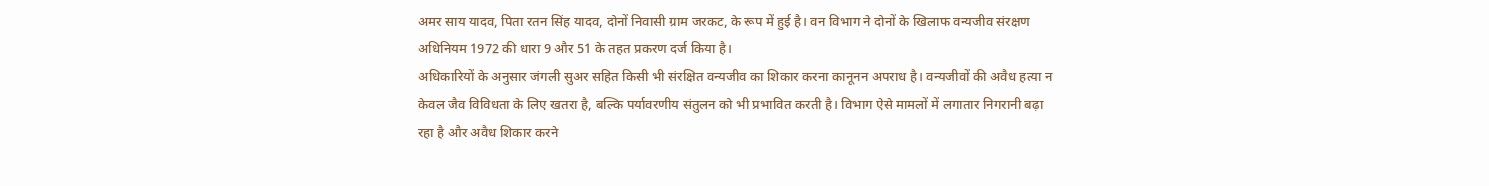अमर साय यादव, पिता रतन सिंह यादव, दोनों निवासी ग्राम जरकट, के रूप में हुई है। वन विभाग ने दोनों के खिलाफ वन्यजीव संरक्षण अधिनियम 1972 की धारा 9 और 51 के तहत प्रकरण दर्ज किया है।
अधिकारियों के अनुसार जंगली सुअर सहित किसी भी संरक्षित वन्यजीव का शिकार करना कानूनन अपराध है। वन्यजीवों की अवैध हत्या न केवल जैव विविधता के लिए खतरा है, बल्कि पर्यावरणीय संतुलन को भी प्रभावित करती है। विभाग ऐसे मामलों में लगातार निगरानी बढ़ा रहा है और अवैध शिकार करने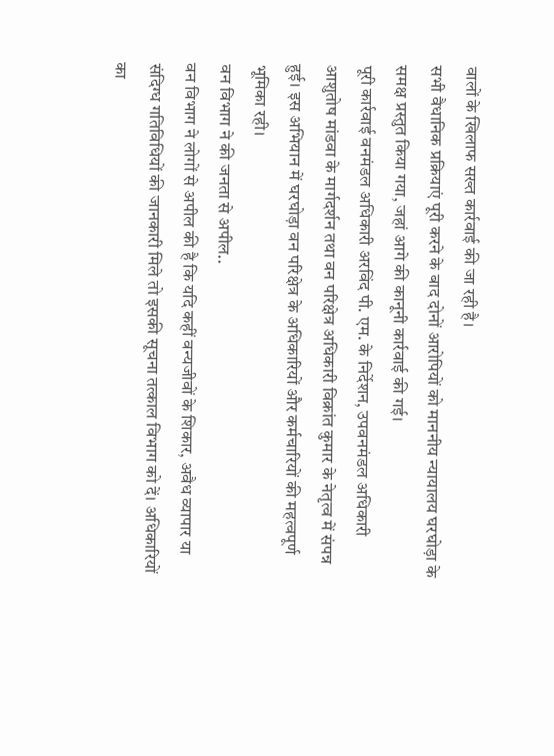वालों के खिलाफ सख्त कार्रवाई की जा रही है।
सभी वैधानिक प्रक्रियाएं पूरी करने के बाद दोनों आरोपियों को माननीय न्यायालय घरघोड़ा के समक्ष प्रस्तुत किया गया, जहां आगे की कानूनी कार्रवाई की गई।
पूरी कार्रवाई वनमंडल अधिकारी अरविंद पी. एम. के निर्देशन, उपवनमंडल अधिकारी आशुतोष मांडवा के मार्गदर्शन तथा वन परिक्षेत्र अधिकारी विक्रांत कुमार के नेतृत्व में संपन्न हुई। इस अभियान में घरघोड़ा वन परिक्षेत्र के अधिकारियों और कर्मचारियों की महत्वपूर्ण भूमिका रही।
वन विभाग ने की जनता से अपील..
वन विभाग ने लोगों से अपील की है कि यदि कहीं वन्यजीवों के शिकार, अवैध व्यापार या संदिग्ध गतिविधियों की जानकारी मिले तो इसकी सूचना तत्काल विभाग को दें। अधिकारियों का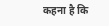कहना है कि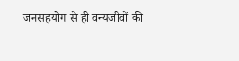जनसहयोग से ही वन्यजीवों की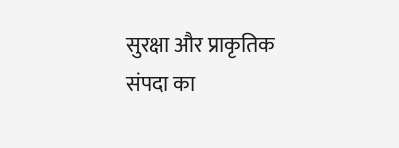सुरक्षा और प्राकृतिक संपदा का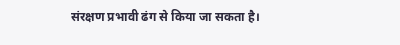संरक्षण प्रभावी ढंग से किया जा सकता है।